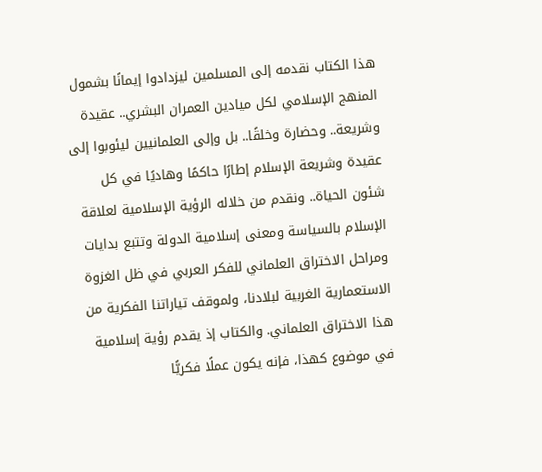هذا الكتاب نقدمه إلى المسلمين ليزدادوا إيمانًا بشمول المنهج الإسلامي لكل ميادين العمران البشري.. عقيدة وشريعة.. وحضارة وخلقًا.. بل وإلى العلمانيين ليئوبوا إلى عقيدة وشريعة الإسلام إطارًا حاكمًا وهاديًا في كل شئون الحياة.. ونقدم من خلاله الرؤية الإسلامية لعلاقة الإسلام بالسياسة ومعنى إسلامية الدولة وتتبع بدايات ومراحل الاختراق العلماني للفكر العربي في ظل الغزوة الاستعمارية الغربية لبلادنا، ولموقف تياراتنا الفكرية من هذا الاختراق العلماني. والكتاب إذ يقدم رؤية إسلامية في موضوع كهذا، فإنه يكون عملًا فكريًّا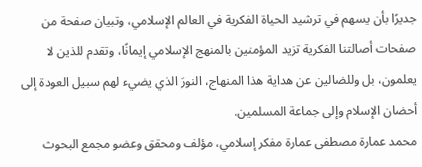جديرًا بأن يسهم في ترشيد الحياة الفكرية في العالم الإسلامي، وتبيان صفحة من صفحات أصالتنا الفكرية تزيد المؤمنين بالمنهج الإسلامي إيمانًا، وتقدم للذين لا يعلمون، بل وللضالين عن هداية هذا المنهاج، النورَ الذي يضيء لهم سبيل العودة إلى أحضان الإسلام وإلى جماعة المسلمين.
محمد عمارة مصطفى عمارة مفكر إسلامي، مؤلف ومحقق وعضو مجمع البحوث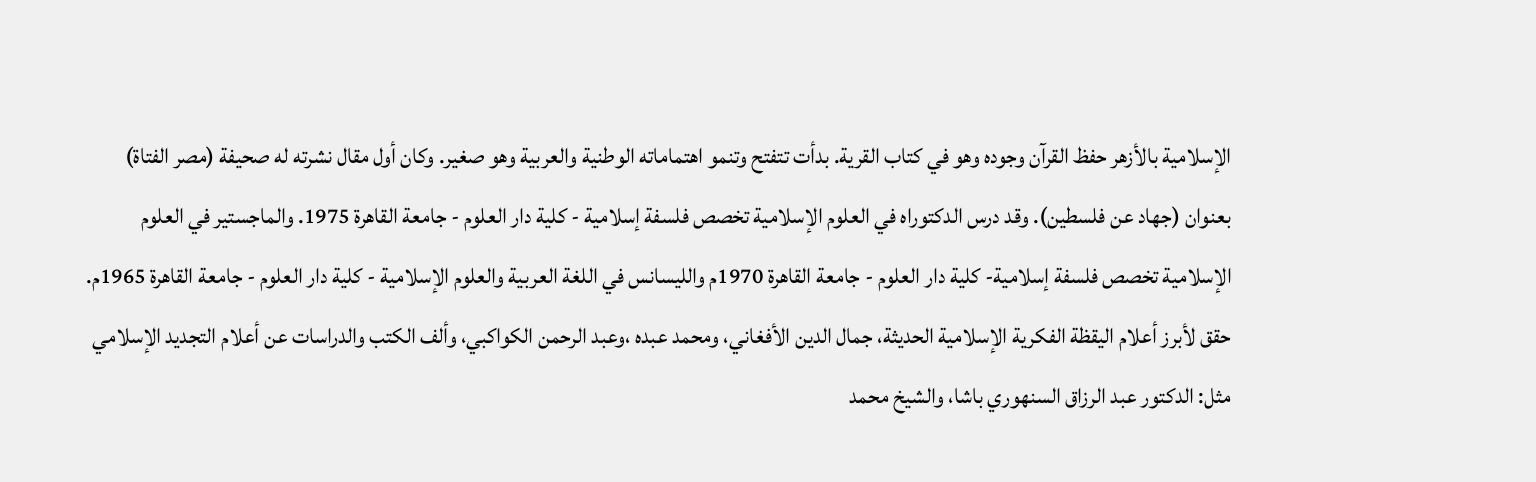الإسلامية بالأزهر حفظ القرآن وجوده وهو في كتاب القرية. بدأت تتفتح وتنمو اهتماماته الوطنية والعربية وهو صغير. وكان أول مقال نشرته له صحيفة (مصر الفتاة) بعنوان (جهاد عن فلسطين). وقد درس الدكتوراه في العلوم الإسلامية تخصص فلسفة إسلامية - كلية دار العلوم - جامعة القاهرة 1975. والماجستير في العلوم الإسلامية تخصص فلسفة إسلامية- كلية دار العلوم - جامعة القاهرة 1970م والليسانس في اللغة العربية والعلوم الإسلامية - كلية دار العلوم - جامعة القاهرة 1965م.
حقق لأبرز أعلام اليقظة الفكرية الإسلامية الحديثة، جمال الدين الأفغاني، ومحمد عبده ،وعبد الرحمن الكواكبي، وألف الكتب والدراسات عن أعلام التجديد الإسلامي مثل: الدكتور عبد الرزاق السنهوري باشا، والشيخ محمد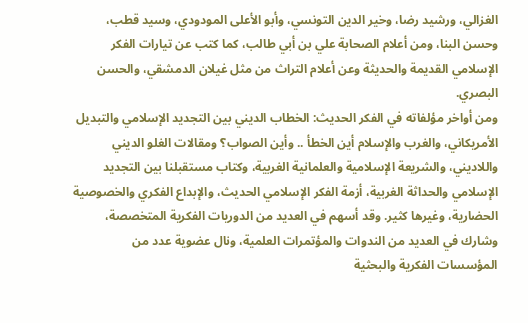الغزالي، ورشيد رضا، وخير الدين التونسي، وأبو الأعلى المودودي، وسيد قطب، وحسن البنا، ومن أعلام الصحابة علي بن أبي طالب، كما كتب عن تيارات الفكر الإسلامي القديمة والحديثة وعن أعلام التراث من مثل غيلان الدمشقي، والحسن البصري.
ومن أواخر مؤلفاته في الفكر الحديث: الخطاب الديني بين التجديد الإسلامي والتبديل الأمريكاني، والغرب والإسلام أين الخطأ .. وأين الصواب؟ ومقالات الغلو الديني واللاديني، والشريعة الإسلامية والعلمانية الغربية، وكتاب مستقبلنا بين التجديد الإسلامي والحداثة الغربية، أزمة الفكر الإسلامي الحديث، والإبداع الفكري والخصوصية الحضارية، وغيرها كثير. وقد أسهم في العديد من الدوريات الفكرية المتخصصة، وشارك في العديد من الندوات والمؤتمرات العلمية، ونال عضوية عدد من المؤسسات الفكرية والبحثية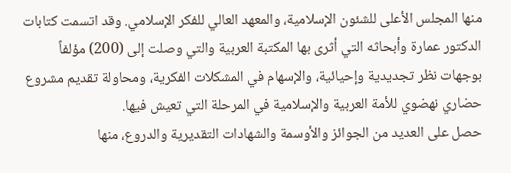منها المجلس الأعلى للشئون الإسلامية، والمعهد العالي للفكر الإسلامي. وقد اتسمت كتابات الدكتور عمارة وأبحاثه التي أثرى بها المكتبة العربية والتي وصلت إلى (200) مؤلفاً بوجهات نظر تجديدية وإحيائية، والإسهام في المشكلات الفكرية، ومحاولة تقديم مشروع حضاري نهضوي للأمة العربية والإسلامية في المرحلة التي تعيش فيها.
حصل على العديد من الجوائز والأوسمة والشهادات التقديرية والدروع، منها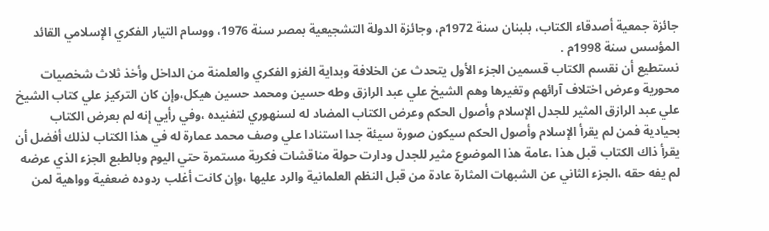جائزة جمعية أصدقاء الكتاب، بلبنان سنة 1972م، وجائزة الدولة التشجيعية بمصر سنة 1976، ووسام التيار الفكري الإسلامي القائد المؤسس سنة 1998م .
نستطيع أن نقسم الكتاب قسمين الجزء الأول يتحدث عن الخلافة وبداية الغزو الفكري والعلمنة من الداخل وأخذ ثلاث شخصيات محورية وعرض اختلاف آرائهم وتغيرها وهم الشيخ علي عبد الرازق وطه حسين ومحمد حسين هيكل،وإن كان التركيز علي كتاب الشيخ علي عبد الرازق المثير للجدل الإسلام وأصول الحكم وعرض الكتاب المضاد له لسنهوري لتفنيده ،وفي رأيي إنه لم بعرض الكتاب بحيادية فمن لم يقرأ الإسلام وأصول الحكم سيكون صورة سيئة جدا استنادا علي وصف محمد عمارة له في هذا الكتاب لذلك أفضل أن يقرأ ذاك الكتاب قبل هذا ،عامة هذا الموضوع مثير للجدل ودارت حولة مناقشات فكرية مستمرة حتي اليوم وبالطبع الجزء الذي عرضه لم يفه حقه ،الجزء الثاني عن الشبهات المثارة عادة من قبل النظم العلمانية والرد عليها ،وإن كانت أغلب ردوده ضعفية وواهية لمن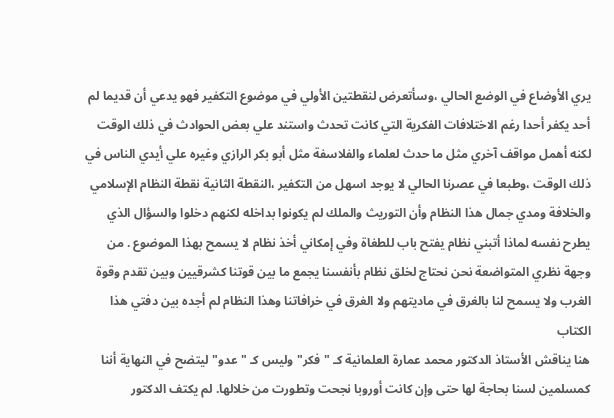يري الأوضاع في الوضع الحالي ،وسأتعرض لنقطتين الأولي في موضوع التكفير فهو يدعي أن قديما لم أحد يكفر أحدا رغم الاختلافات الفكرية التي كانت تحدث واستند علي بعض الحوادث في ذلك الوقت لكنه أهمل مواقف آخري مثل ما حدث لعلماء والفلاسفة مثل أبو بكر الرازي وغيره علي أيدي الناس في ذلك الوقت ،وطبعا في عصرنا الحالي لا يوجد اسهل من التكفير ،النقطة الثانية نقطة النظام الإسلامي والخلافة ومدي جمال هذا النظام وأن التوريث والملك لم يكونوا بداخله لكنهم دخلوا والسؤال الذي يطرح نفسه لماذا أتبني نظام يفتح باب للطغاة وفي إمكاني أخذ نظام لا يسمح بهذا الموضوع . من وجهة نظري المتواضعة نحن نحتاج لخلق نظام بأنفسنا يجمع ما بين قوتنا كشرقيين وبين تقدم وقوة الغرب ولا يسمح لنا بالغرق في ماديتهم ولا الغرق في خرافاتنا وهذا النظام لم أجده بين دفتي هذا الكتاب
هنا يناقش الأستاذ الدكتور محمد عمارة العلمانية كـ "فكر" وليس كـ "عدو" ليتضح في النهاية أننا كمسلمين لسنا بحاجة لها حتى وإن كانت أوروبا نجحت وتطورت من خلالها. لم يكتف الدكتور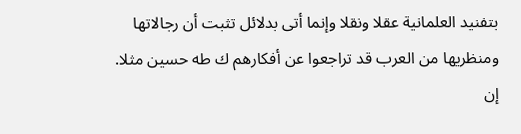بتفنيد العلمانية عقلا ونقلا وإنما أتى بدلائل تثبت أن رجالاتها ومنظريها من العرب قد تراجعوا عن أفكارهم ك طه حسين مثلا. إن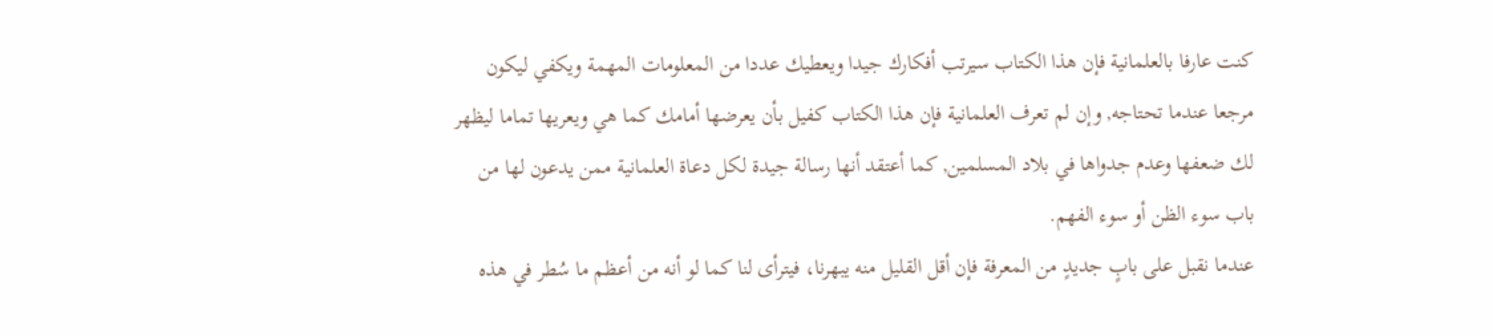كنت عارفا بالعلمانية فإن هذا الكتاب سيرتب أفكارك جيدا ويعطيك عددا من المعلومات المهمة ويكفي ليكون مرجعا عندما تحتاجه, وإن لم تعرف العلمانية فإن هذا الكتاب كفيل بأن يعرضها أمامك كما هي ويعريها تماما ليظهر لك ضعفها وعدم جدواها في بلاد المسلمين, كما أعتقد أنها رسالة جيدة لكل دعاة العلمانية ممن يدعون لها من باب سوء الظن أو سوء الفهم.
عندما نقبل على بابٍ جديدٍ من المعرفة فإن أقل القليل منه يبهرنا، فيترأى لنا كما لو أنه من أعظم ما سُطر في هذه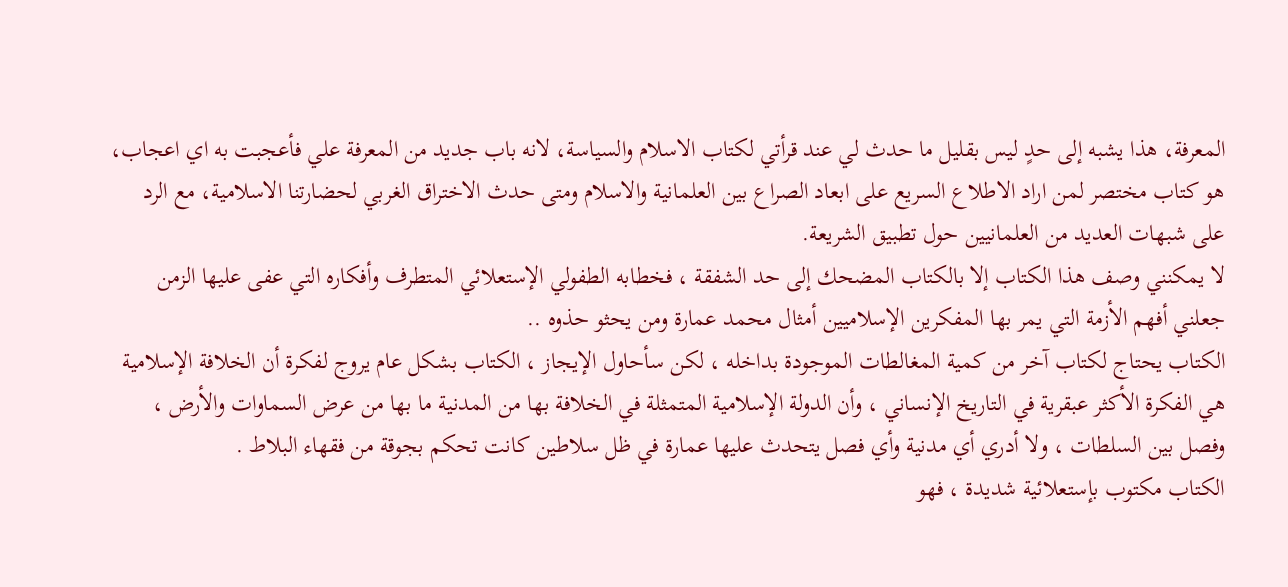المعرفة، هذا يشبه إلى حدٍ ليس بقليل ما حدث لي عند قرأتي لكتاب الاسلام والسياسة، لانه باب جديد من المعرفة علي فأعجبت به اي اعجاب، هو كتاب مختصر لمن اراد الاطلاع السريع على ابعاد الصراع بين العلمانية والاسلام ومتى حدث الاختراق الغربي لحضارتنا الاسلامية، مع الرد على شبهات العديد من العلمانيين حول تطبيق الشريعة.
لا يمكنني وصف هذا الكتاب إلا بالكتاب المضحك إلى حد الشفقة ، فخطابه الطفولي الإستعلائي المتطرف وأفكاره التي عفى عليها الزمن جعلني أفهم الأزمة التي يمر بها المفكرين الإسلاميين أمثال محمد عمارة ومن يحثو حذوه ..
الكتاب يحتاج لكتاب آخر من كمية المغالطات الموجودة بداخله ، لكن سأحاول الإيجاز ، الكتاب بشكل عام يروج لفكرة أن الخلافة الإسلامية هي الفكرة الأكثر عبقرية في التاريخ الإنساني ، وأن الدولة الإسلامية المتمثلة في الخلافة بها من المدنية ما بها من عرض السماوات والأرض ، وفصل بين السلطات ، ولا أدري أي مدنية وأي فصل يتحدث عليها عمارة في ظل سلاطين كانت تحكم بجوقة من فقهاء البلاط .
الكتاب مكتوب بإستعلائية شديدة ، فهو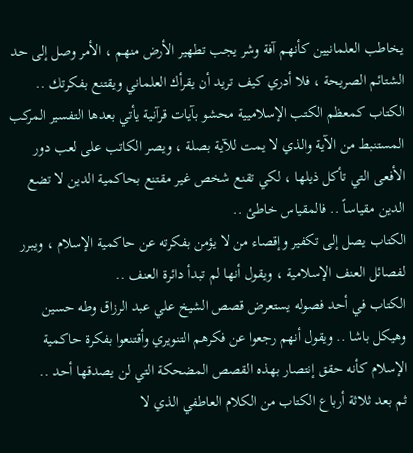يخاطب العلمانيين كأنهم آفة وشر يجب تطهير الأرض منهم ، الأمر وصل إلى حد الشتائم الصريحة ، فلا أدري كيف تريد أن يقرأك العلماني ويقتنع بفكرتك ..
الكتاب كمعظم الكتب الإسلاميية محشو بآيات قرآنية يأتي بعدها التفسير المركب المستنبط من الآية والذي لا يمت للآية بصلة ، ويصر الكاتب على لعب دور الأفعى التي تأكل ذيلها ، لكي تقنع شخص غير مقتنع بحاكمية الدين لا تضع الدين مقياساً .. فالمقياس خاطئ ..
الكتاب يصل إلى تكفير وإقصاء من لا يؤمن بفكرته عن حاكمية الإسلام ، ويبرر لفصائل العنف الإسلامية ، ويقول أنها لم تبدأ دائرة العنف ..
الكتاب في أحد فصوله يستعرض قصص الشيخ علي عبد الرزاق وطه حسين وهيكل باشا .. ويقول أنهم رجعوا عن فكرهم التنويري وأقتنعوا بفكرة حاكمية الإسلام كأنه حقق إنتصار بهذه القصص المضحكة التي لن يصدقها أحد ..
ثم بعد ثلاثة أرباع الكتاب من الكلام العاطفي الذي لا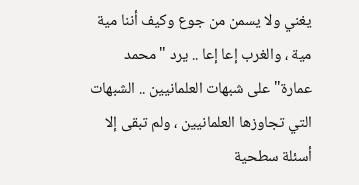يغني ولا يسمن من جوع وكيف أننا مية مية ، والغرب إعا إعا .. يرد "محمد عمارة" على شبهات العلمانيين .. الشبهات التي تجاوزها العلمانيين ، ولم تبقى إلا أسئلة سطحية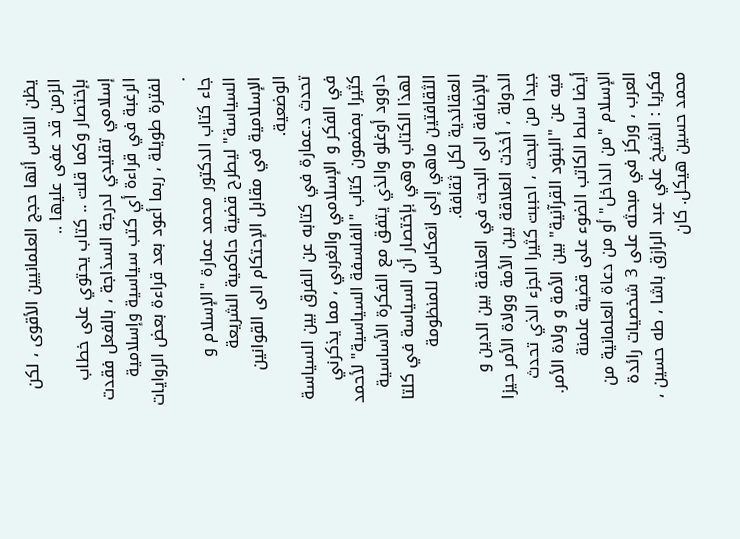يظن الناس أنها حجج العلمانيين الأقوى ، لكن الزمن قد عفى عليها ..
بإختصار وكما قلت .. كتاب يحتوي على خطاب إسلامي تقليدي لدرجة السذاجة ، بالفعل فقدت الرغبة في قراءة أي كتب سياسية وإسلامية لفترة طويلة ، ربما أعود بعد قراءة بعض الروايات .
جاء كتاب الدكتور محمد عمارة "الإسلام و السياسة" ليطرح قضية حاكمية الشريعة الإسلامية في مقابل الإحتكام الى القوانين الوضعية.
تحدث د.عمارة في كتابه عن الفرق بين السياسة في الفكر و الإسلامي والغربي ، مما يذكرني كثيرا بمضمون كتاب "الفلسفة السياسية" لأحمد داوود أوغلو والذي يتفق مع الفكرة الأساسية لهذا الكتاب وهي بإختصار أن السياسة في كلتا الثقافتين ماهي إلى انعكاس للمنظومة العقائدية لكل ثقافة.
بالإضافة الى البحث في العلاقة بين الدين و الدولة ، أخذت العلاقة بين الأمة وولاة الأمر حيزا جيدا من البحث ، احببت كثيرا الجزء الذي تحدث فيه عن "البنود القرآنية" بين الأمة و ولاة الأمر.
أيضا سلط الكاتب الضوء على قضية علمنة الإسلام "من الداخل" أو من دعاة العلمانية من العرب ، وركز في مبحثه على 3 شخصيات رائدة فكريا : الشيخ علي عبد الرازق باشا ، طه حسين ، محمد حسين هيكل. كان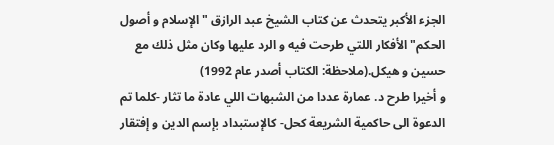الجزء الأكبر يتحدث عن كتاب الشيخ عبد الرازق "الإسلام و أصول الحكم" الأفكار اللتي طرحت فيه و الرد عليها وكان مثل ذلك مع حسين و هيكل.(ملاحظة: الكتاب أصدر عام 1992)
و أخيرا طرح د. عمارة عددا من الشبهات اللي عادة ما تثار -كلما تم الدعوة الى حاكمية الشريعة كحل- كالإستبداد بإسم الدين و إفتقار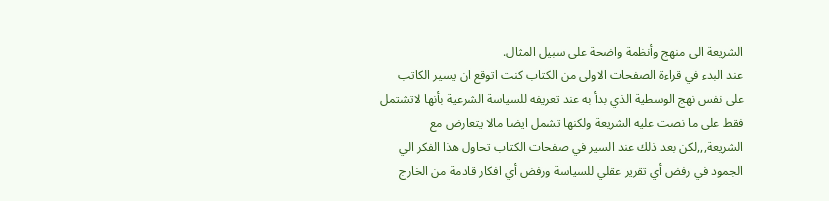الشريعة الى منهج وأنظمة واضحة على سبيل المثال.
عند البدء في قراءة الصفحات الاولى من الكتاب كنت اتوقع ان يسير الكاتب على نفس نهج الوسطية الذي بدأ به عند تعريفه للسياسة الشرعية بأنها لاتشتمل فقط على ما نصت عليه الشريعة ولكنها تشمل ايضا مالا يتعارض مع الشريعة,,,لكن بعد ذلك عند السير في صفحات الكتاب تحاول هذا الفكر الي الجمود في رفض أي تقرير عقلي للسياسة ورفض أي افكار قادمة من الخارج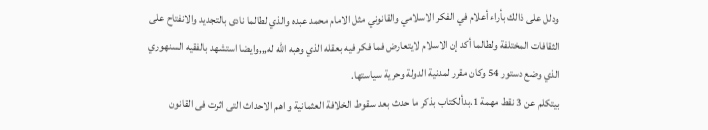ودلل على ذالك بأراء أعلام في الفكر الاسلامي والقانوني مثل الامام محمد عبده والذي لطالما نادى بالتجديد والانفتاح على الثقافات المختلفة ولطالما أكد إن الاسلام لايتعارض فما فكر فيه بعقله الذي وهبه الله له,,,وايضا استشهد بالفقيه السنهوري الذي وضع دستور 54 وكان مقرر لمدنية الدولة وحرية سياستها.
بيتكلم عن 3 نقط مهمة 1.بدألكتاب بذكر ما حدث بعد سقوط الخلافة العثمانية و اهم الاحداث التى اثرت فى القانون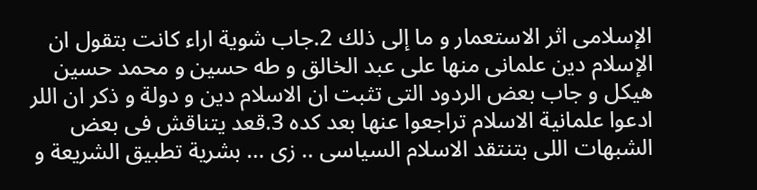الإسلامى اثر الاستعمار و ما إلى ذلك 2.جاب شوية اراء كانت بتقول ان الإسلام دين علمانى منها على عبد الخالق و طه حسين و محمد حسين هيكل و جاب بعض الردود التى تثبت ان الاسلام دين و دولة و ذكر ان اللر ادعوا علمانية الاسلام تراجعوا عنها بعد كده 3.قعد يتناقش فى بعض الشبهات اللى بتنتقد الاسلام السياسى .. زى ... بشرية تطبيق الشريعة و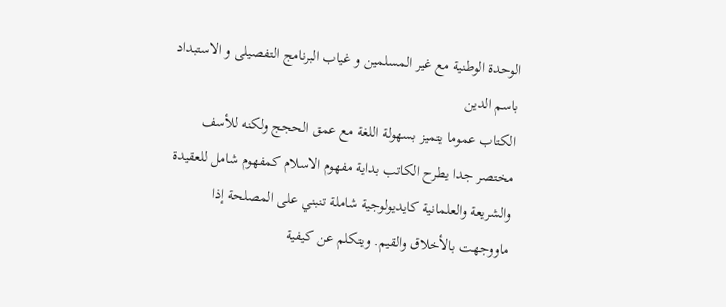الوحدة الوطنية مع غير المسلمين و غياب البرنامج التفصيلى و الاستبداد باسم الدين
الكتاب عموما يتميز بسهولة اللغة مع عمق الحجج ولكنه للأسف مختصر جدا يطرح الكاتب بداية مفهوم الاسلام كمفهوم شامل للعقيدة والشريعة والعلمانية كايديولوجية شاملة تنبني على المصلحة إذا ماووجهت بالأخلاق والقيم. ويتكلم عن كيفية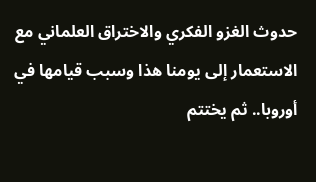حدوث الغزو الفكري والاختراق العلماني مع الاستعمار إلى يومنا هذا وسبب قيامها في أوروبا.. ثم يختتم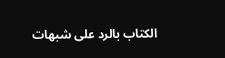الكتاب بالرد على شبهات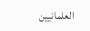العلمانيين